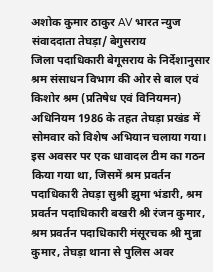अशोक कुमार ठाकुर AV भारत न्युज संवाददाता तेघड़ा/ बेगुसराय
जिला पदाधिकारी बेगूसराय के निर्देशानुसार श्रम संसाधन विभाग की ओर से बाल एवं किशोर श्रम (प्रतिषेध एवं विनियमन) अधिनियम 1986 के तहत तेघड़ा प्रखंड में सोमवार को विशेष अभियान चलाया गया। इस अवसर पर एक धावादल टीम का गठन किया गया था, जिसमें श्रम प्रवर्तन पदाधिकारी तेघड़ा सुश्री झुमा भंडारी, श्रम प्रवर्तन पदाधिकारी बखरी श्री रंजन कुमार, श्रम प्रवर्तन पदाधिकारी मंसूरचक श्री मुन्ना कुमार, तेघड़ा थाना से पुलिस अवर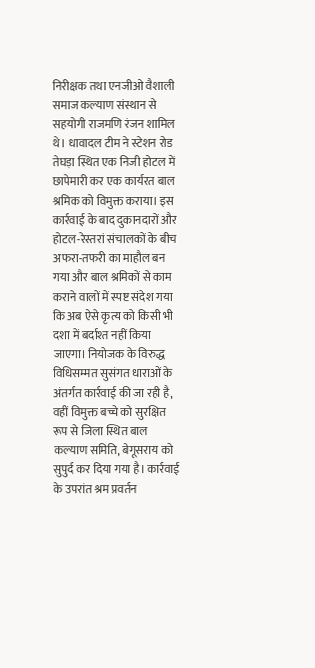निरीक्षक तथा एनजीओ वैशाली समाज कल्याण संस्थान से सहयोगी राजमणि रंजन शामिल थे। धावादल टीम ने स्टेशन रोड तेघड़ा स्थित एक निजी होटल में छापेमारी कर एक कार्यरत बाल श्रमिक को विमुक्त कराया। इस कार्रवाई के बाद दुकानदारों और होटल-रेस्तरां संचालकों के बीच अफरा-तफरी का माहौल बन गया और बाल श्रमिकों से काम कराने वालों में स्पष्ट संदेश गया कि अब ऐसे कृत्य को किसी भी दशा में बर्दाश्त नहीं किया जाएगा। नियोजक के विरुद्ध विधिसम्मत सुसंगत धाराओं के अंतर्गत कार्रवाई की जा रही है, वहीं विमुक्त बच्चे को सुरक्षित रूप से जिला स्थित बाल कल्याण समिति, बेगूसराय को सुपुर्द कर दिया गया है। कार्रवाई के उपरांत श्रम प्रवर्तन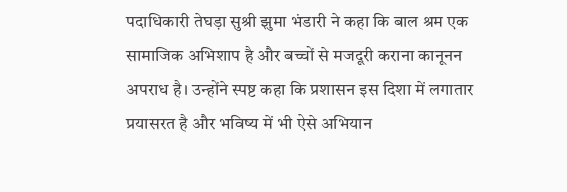पदाधिकारी तेघड़ा सुश्री झुमा भंडारी ने कहा कि बाल श्रम एक सामाजिक अभिशाप है और बच्चों से मजदूरी कराना कानूनन अपराध है। उन्होंने स्पष्ट कहा कि प्रशासन इस दिशा में लगातार प्रयासरत है और भविष्य में भी ऐसे अभियान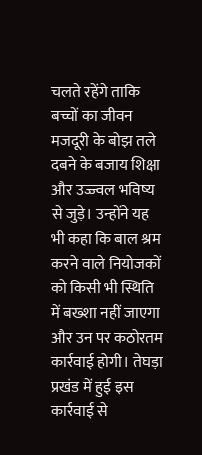चलते रहेंगे ताकि बच्चों का जीवन मजदूरी के बोझ तले दबने के बजाय शिक्षा और उज्ज्वल भविष्य से जुड़े। उन्होंने यह भी कहा कि बाल श्रम करने वाले नियोजकों को किसी भी स्थिति में बख्शा नहीं जाएगा और उन पर कठोरतम कार्रवाई होगी। तेघड़ा प्रखंड में हुई इस कार्रवाई से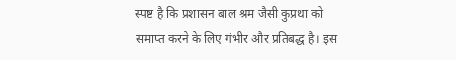स्पष्ट है कि प्रशासन बाल श्रम जैसी कुप्रथा को समाप्त करने के लिए गंभीर और प्रतिबद्ध है। इस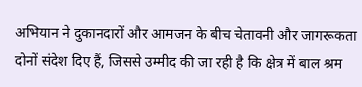अभियान ने दुकानदारों और आमजन के बीच चेतावनी और जागरूकता दोनों संदेश दिए हैं, जिससे उम्मीद की जा रही है कि क्षेत्र में बाल श्रम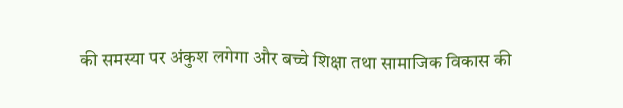की समस्या पर अंकुश लगेगा और बच्चे शिक्षा तथा सामाजिक विकास की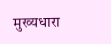मुख्यधारा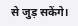से जुड़ सकेंगे।